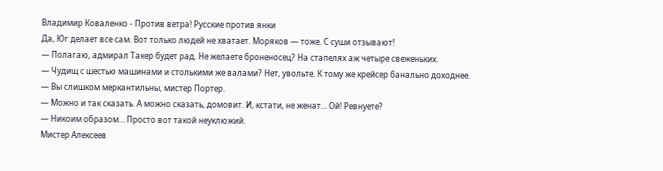Владимир Коваленко - Против ветра! Русские против янки
Да, Юг делает все сам. Вот только людей не хватает. Моряков — тоже. С суши отзывают!
— Полагаю, адмирал Такер будет рад. Не желаете броненосец? На стапелях аж четыре свеженьких.
— Чудищ с шестью машинами и столькими же валами? Нет, увольте. К тому же крейсер банально доходнее.
— Вы слишком меркантильны, мистер Портер.
— Можно и так сказать. А можно сказать, домовит. И, кстати, не женат… Ой! Ревнуете?
— Никоим образом… Просто вот такой неуклюжий.
Мистер Алексеев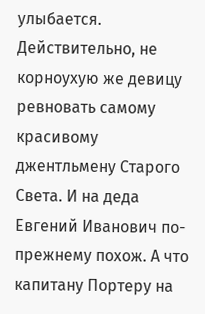улыбается. Действительно, не корноухую же девицу ревновать самому красивому джентльмену Старого Света. И на деда Евгений Иванович по-прежнему похож. А что капитану Портеру на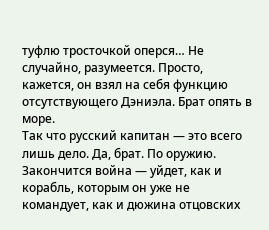туфлю тросточкой оперся… Не случайно, разумеется. Просто, кажется, он взял на себя функцию отсутствующего Дэниэла. Брат опять в море.
Так что русский капитан — это всего лишь дело. Да, брат. По оружию. Закончится война — уйдет, как и корабль, которым он уже не командует, как и дюжина отцовских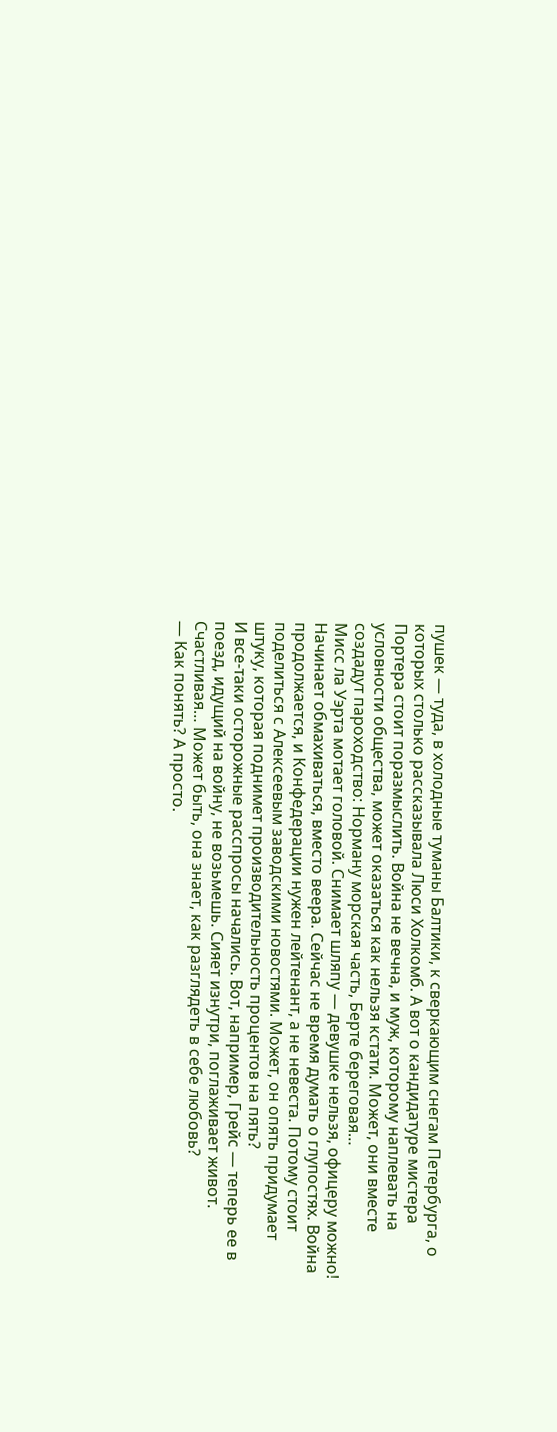пушек — туда, в холодные туманы Балтики, к сверкающим снегам Петербурга, о которых столько рассказывала Люси Холкомб. А вот о кандидатуре мистера Портера стоит поразмыслить. Война не вечна, и муж, которому наплевать на условности общества, может оказаться как нельзя кстати. Может, они вместе создадут пароходство: Норману морская часть, Берте береговая…
Мисс ла Уэрта мотает головой. Снимает шляпу — девушке нельзя, офицеру можно! Начинает обмахиваться, вместо веера. Сейчас не время думать о глупостях. Война продолжается, и Конфедерации нужен лейтенант, а не невеста. Потому стоит поделиться с Алексеевым заводскими новостями. Может, он опять придумает штуку, которая поднимет производительность процентов на пять?
И все-таки осторожные расспросы начались. Вот, например, Грейс — теперь ее в поезд, идущий на войну, не возьмешь. Сияет изнутри, поглаживает живот. Счастливая… Может быть, она знает, как разглядеть в себе любовь?
— Как понять? А просто.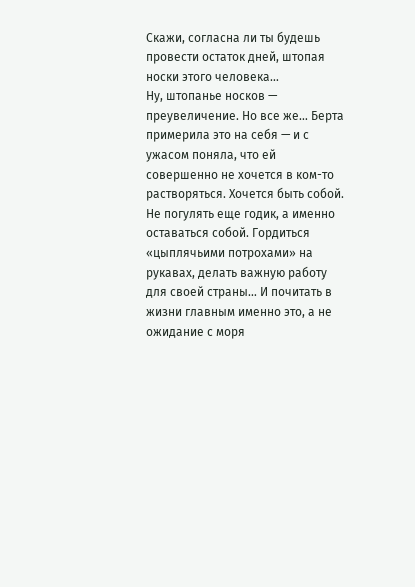Скажи, согласна ли ты будешь провести остаток дней, штопая носки этого человека…
Ну, штопанье носков — преувеличение. Но все же… Берта примерила это на себя — и с ужасом поняла, что ей совершенно не хочется в ком-то растворяться. Хочется быть собой. Не погулять еще годик, а именно оставаться собой. Гордиться «цыплячьими потрохами» на рукавах, делать важную работу для своей страны… И почитать в жизни главным именно это, а не ожидание с моря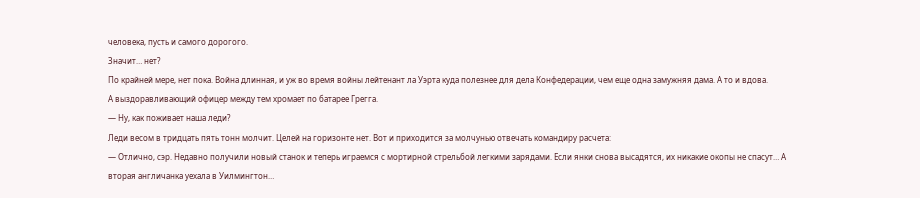человека, пусть и самого дорогого.
Значит… нет?
По крайней мере, нет пока. Война длинная, и уж во время войны лейтенант ла Уэрта куда полезнее для дела Конфедерации, чем еще одна замужняя дама. А то и вдова.
А выздоравливающий офицер между тем хромает по батарее Грегга.
— Ну, как поживает наша леди?
Леди весом в тридцать пять тонн молчит. Целей на горизонте нет. Вот и приходится за молчунью отвечать командиру расчета:
— Отлично, сэр. Недавно получили новый станок и теперь играемся с мортирной стрельбой легкими зарядами. Если янки снова высадятся, их никакие окопы не спасут… А вторая англичанка уехала в Уилмингтон…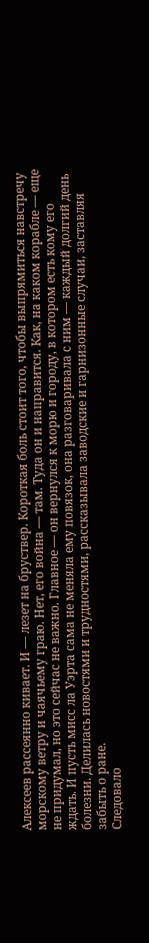Алексеев рассеянно кивает. И — лезет на бруствер. Короткая боль стоит того, чтобы выпрямиться навстречу морскому ветру и чаячьему граю. Нет, его война — там. Туда он и направится. Как, на каком корабле — еще не придумал, но это сейчас не важно. Главное — он вернулся к морю и городу, в котором есть кому его ждать. И пусть мисс ла Уэрта сама не меняла ему повязок, она разговаривала с ним — каждый долгий день болезни. Делилась новостями и трудностями, рассказывала заводские и гарнизонные случаи, заставляя забыть о ране.
Следовало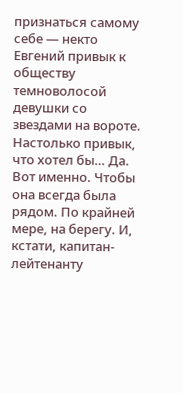признаться самому себе — некто Евгений привык к обществу темноволосой девушки со звездами на вороте. Настолько привык, что хотел бы… Да. Вот именно. Чтобы она всегда была рядом. По крайней мере, на берегу. И, кстати, капитан-лейтенанту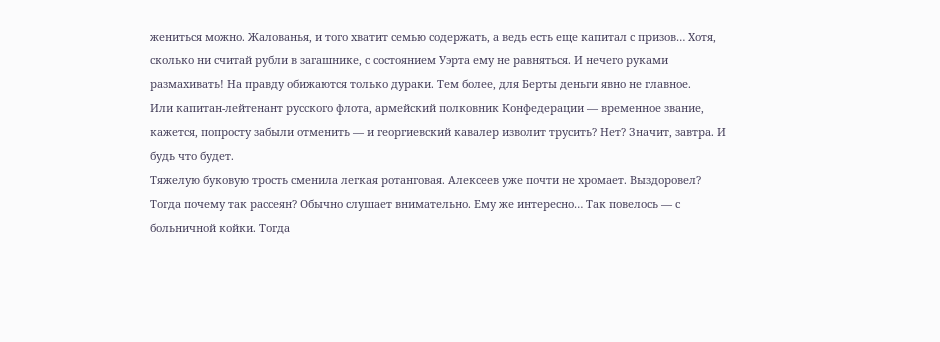жениться можно. Жалованья, и того хватит семью содержать, а ведь есть еще капитал с призов… Хотя, сколько ни считай рубли в загашнике, с состоянием Уэрта ему не равняться. И нечего руками размахивать! На правду обижаются только дураки. Тем более, для Берты деньги явно не главное.
Или капитан-лейтенант русского флота, армейский полковник Конфедерации — временное звание, кажется, попросту забыли отменить — и георгиевский кавалер изволит трусить? Нет? Значит, завтра. И будь что будет.
Тяжелую буковую трость сменила легкая ротанговая. Алексеев уже почти не хромает. Выздоровел? Тогда почему так рассеян? Обычно слушает внимательно. Ему же интересно… Так повелось — с больничной койки. Тогда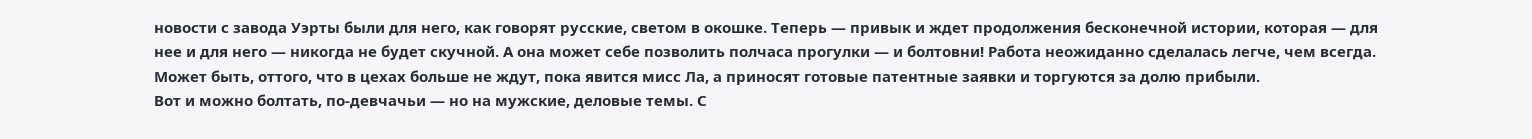новости с завода Уэрты были для него, как говорят русские, светом в окошке. Теперь — привык и ждет продолжения бесконечной истории, которая — для нее и для него — никогда не будет скучной. А она может себе позволить полчаса прогулки — и болтовни! Работа неожиданно сделалась легче, чем всегда. Может быть, оттого, что в цехах больше не ждут, пока явится мисс Ла, а приносят готовые патентные заявки и торгуются за долю прибыли.
Вот и можно болтать, по-девчачьи — но на мужские, деловые темы. С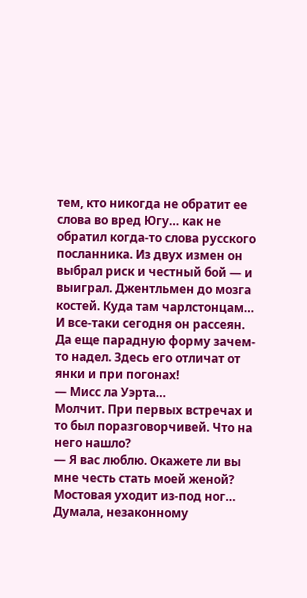тем, кто никогда не обратит ее слова во вред Югу… как не обратил когда-то слова русского посланника. Из двух измен он выбрал риск и честный бой — и выиграл. Джентльмен до мозга костей. Куда там чарлстонцам…
И все-таки сегодня он рассеян. Да еще парадную форму зачем-то надел. Здесь его отличат от янки и при погонах!
— Мисс ла Уэрта…
Молчит. При первых встречах и то был поразговорчивей. Что на него нашло?
— Я вас люблю. Окажете ли вы мне честь стать моей женой?
Мостовая уходит из-под ног… Думала, незаконному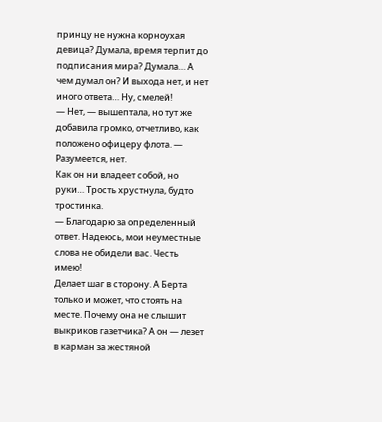принцу не нужна корноухая девица? Думала, время терпит до подписания мира? Думала… А чем думал он? И выхода нет, и нет иного ответа… Ну, смелей!
— Нет, — вышептала, но тут же добавила громко, отчетливо, как положено офицеру флота. — Разумеется, нет.
Как он ни владеет собой, но руки… Трость хрустнула, будто тростинка.
— Благодарю за определенный ответ. Надеюсь, мои неуместные слова не обидели вас. Честь имею!
Делает шаг в сторону. А Берта только и может, что стоять на месте. Почему она не слышит выкриков газетчика? А он — лезет в карман за жестяной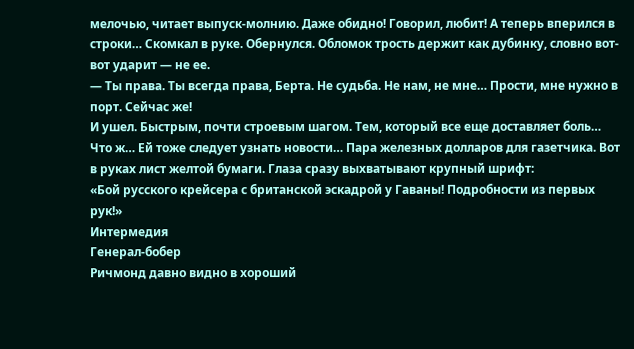мелочью, читает выпуск-молнию. Даже обидно! Говорил, любит! А теперь вперился в строки… Скомкал в руке. Обернулся. Обломок трость держит как дубинку, словно вот-вот ударит — не ее.
— Ты права. Ты всегда права, Берта. Не судьба. Не нам, не мне… Прости, мне нужно в порт. Сейчас же!
И ушел. Быстрым, почти строевым шагом. Тем, который все еще доставляет боль…
Что ж… Ей тоже следует узнать новости… Пара железных долларов для газетчика. Вот в руках лист желтой бумаги. Глаза сразу выхватывают крупный шрифт:
«Бой русского крейсера с британской эскадрой у Гаваны! Подробности из первых рук!»
Интермедия
Генерал-бобер
Ричмонд давно видно в хороший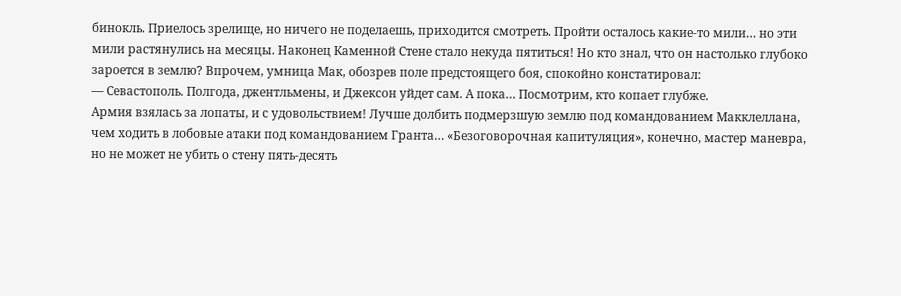бинокль. Приелось зрелище, но ничего не поделаешь, приходится смотреть. Пройти осталось какие-то мили… но эти мили растянулись на месяцы. Наконец Каменной Стене стало некуда пятиться! Но кто знал, что он настолько глубоко зароется в землю? Впрочем, умница Мак, обозрев поле предстоящего боя, спокойно констатировал:
— Севастополь. Полгода, джентльмены, и Джексон уйдет сам. А пока… Посмотрим, кто копает глубже.
Армия взялась за лопаты, и с удовольствием! Лучше долбить подмерзшую землю под командованием Макклеллана, чем ходить в лобовые атаки под командованием Гранта… «Безоговорочная капитуляция», конечно, мастер маневра, но не может не убить о стену пять-десять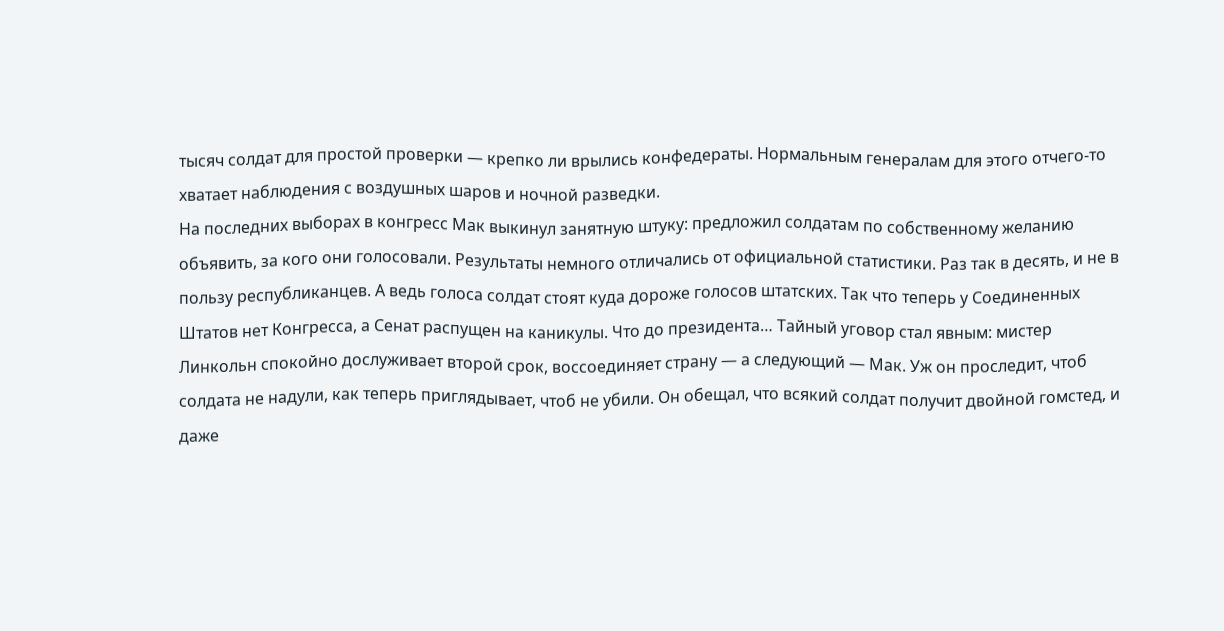тысяч солдат для простой проверки — крепко ли врылись конфедераты. Нормальным генералам для этого отчего-то хватает наблюдения с воздушных шаров и ночной разведки.
На последних выборах в конгресс Мак выкинул занятную штуку: предложил солдатам по собственному желанию объявить, за кого они голосовали. Результаты немного отличались от официальной статистики. Раз так в десять, и не в пользу республиканцев. А ведь голоса солдат стоят куда дороже голосов штатских. Так что теперь у Соединенных Штатов нет Конгресса, а Сенат распущен на каникулы. Что до президента… Тайный уговор стал явным: мистер Линкольн спокойно дослуживает второй срок, воссоединяет страну — а следующий — Мак. Уж он проследит, чтоб солдата не надули, как теперь приглядывает, чтоб не убили. Он обещал, что всякий солдат получит двойной гомстед, и даже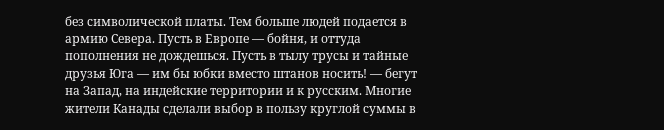без символической платы. Тем больше людей подается в армию Севера. Пусть в Европе — бойня, и оттуда пополнения не дождешься. Пусть в тылу трусы и тайные друзья Юга — им бы юбки вместо штанов носить! — бегут на Запад, на индейские территории и к русским. Многие жители Канады сделали выбор в пользу круглой суммы в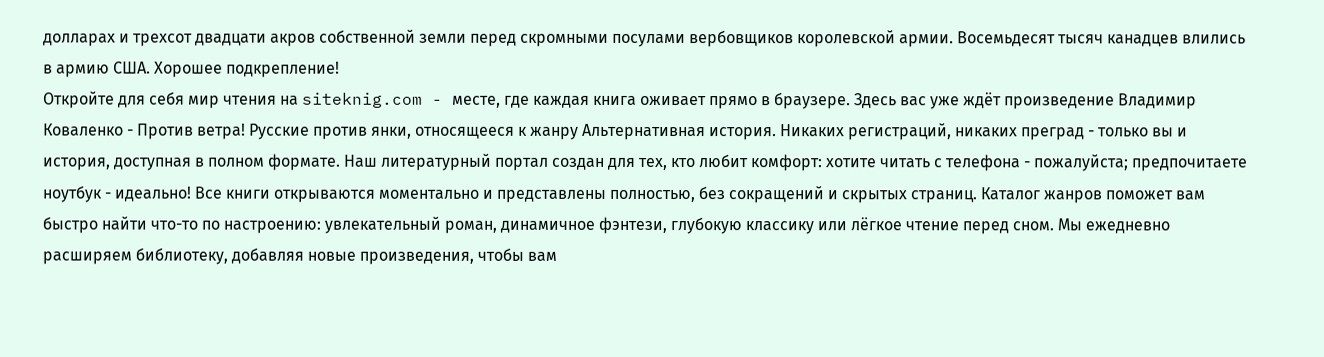долларах и трехсот двадцати акров собственной земли перед скромными посулами вербовщиков королевской армии. Восемьдесят тысяч канадцев влились в армию США. Хорошее подкрепление!
Откройте для себя мир чтения на siteknig.com - месте, где каждая книга оживает прямо в браузере. Здесь вас уже ждёт произведение Владимир Коваленко - Против ветра! Русские против янки, относящееся к жанру Альтернативная история. Никаких регистраций, никаких преград - только вы и история, доступная в полном формате. Наш литературный портал создан для тех, кто любит комфорт: хотите читать с телефона - пожалуйста; предпочитаете ноутбук - идеально! Все книги открываются моментально и представлены полностью, без сокращений и скрытых страниц. Каталог жанров поможет вам быстро найти что-то по настроению: увлекательный роман, динамичное фэнтези, глубокую классику или лёгкое чтение перед сном. Мы ежедневно расширяем библиотеку, добавляя новые произведения, чтобы вам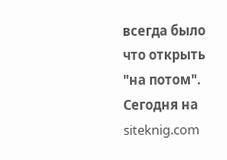всегда было что открыть "на потом". Сегодня на siteknig.com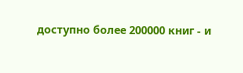доступно более 200000 книг - и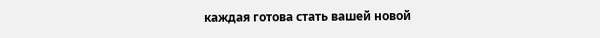каждая готова стать вашей новой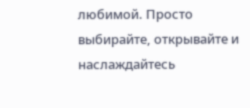любимой. Просто выбирайте, открывайте и наслаждайтесь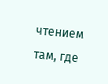чтением там, где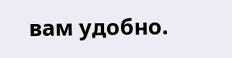вам удобно.